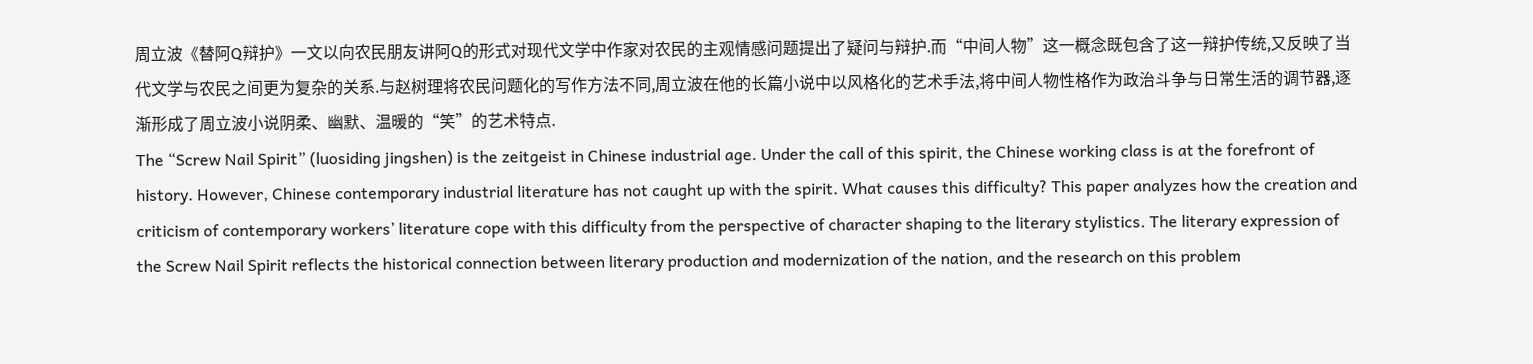周立波《替阿Q辩护》一文以向农民朋友讲阿Q的形式对现代文学中作家对农民的主观情感问题提出了疑问与辩护.而“中间人物”这一概念既包含了这一辩护传统,又反映了当代文学与农民之间更为复杂的关系.与赵树理将农民问题化的写作方法不同,周立波在他的长篇小说中以风格化的艺术手法,将中间人物性格作为政治斗争与日常生活的调节器,逐渐形成了周立波小说阴柔、幽默、温暖的“笑”的艺术特点.
The “Screw Nail Spirit” (luosiding jingshen) is the zeitgeist in Chinese industrial age. Under the call of this spirit, the Chinese working class is at the forefront of history. However, Chinese contemporary industrial literature has not caught up with the spirit. What causes this difficulty? This paper analyzes how the creation and criticism of contemporary workers’ literature cope with this difficulty from the perspective of character shaping to the literary stylistics. The literary expression of the Screw Nail Spirit reflects the historical connection between literary production and modernization of the nation, and the research on this problem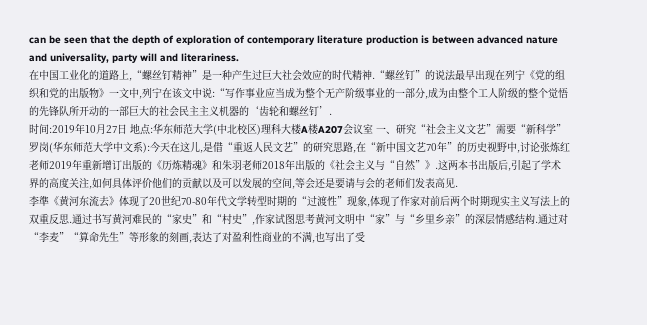can be seen that the depth of exploration of contemporary literature production is between advanced nature and universality, party will and literariness.
在中国工业化的道路上,“螺丝钉精神”是一种产生过巨大社会效应的时代精神.“螺丝钉”的说法最早出现在列宁《党的组织和党的出版物》一文中,列宁在该文中说:“写作事业应当成为整个无产阶级事业的一部分,成为由整个工人阶级的整个觉悟的先锋队所开动的一部巨大的社会民主主义机器的‘齿轮和螺丝钉’.
时间:2019年10月27日 地点:华东师范大学(中北校区)理科大楼A楼A207会议室 一、研究“社会主义文艺”需要“新科学” 罗岗(华东师范大学中文系):今天在这儿,是借“重返人民文艺”的研究思路,在“新中国文艺70年”的历史视野中,讨论张炼红老师2019年重新增订出版的《历炼精魂》和朱羽老师2018年出版的《社会主义与“自然”》.这两本书出版后,引起了学术界的高度关注,如何具体评价他们的贡献以及可以发展的空间,等会还是要请与会的老师们发表高见.
李準《黄河东流去》体现了20世纪70-80年代文学转型时期的“过渡性”现象,体现了作家对前后两个时期现实主义写法上的双重反思.通过书写黄河难民的“家史”和“村史”,作家试图思考黄河文明中“家”与“乡里乡亲”的深层情感结构.通过对“李麦”“算命先生”等形象的刻画,表达了对盈利性商业的不满,也写出了受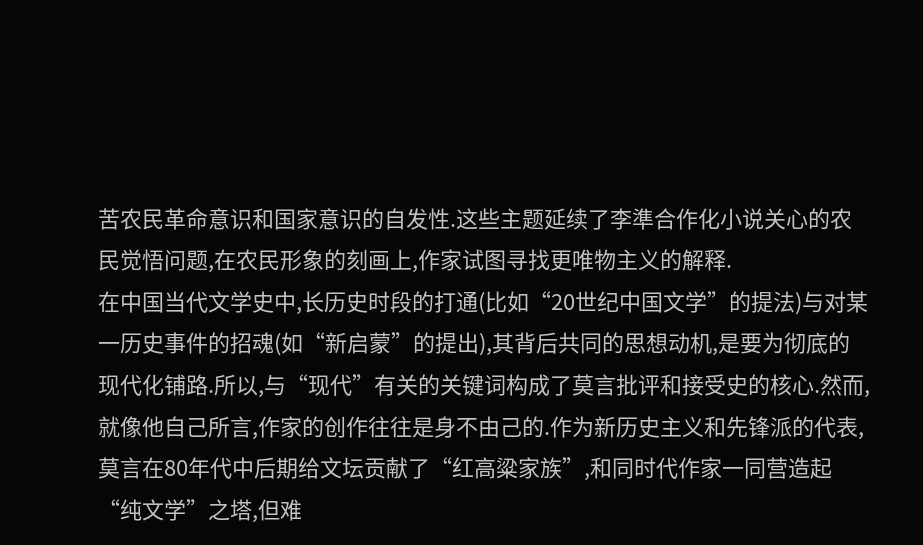苦农民革命意识和国家意识的自发性.这些主题延续了李準合作化小说关心的农民觉悟问题,在农民形象的刻画上,作家试图寻找更唯物主义的解释.
在中国当代文学史中,长历史时段的打通(比如“20世纪中国文学”的提法)与对某一历史事件的招魂(如“新启蒙”的提出),其背后共同的思想动机,是要为彻底的现代化铺路.所以,与“现代”有关的关键词构成了莫言批评和接受史的核心.然而,就像他自己所言,作家的创作往往是身不由己的.作为新历史主义和先锋派的代表,莫言在80年代中后期给文坛贡献了“红高粱家族”,和同时代作家一同营造起“纯文学”之塔,但难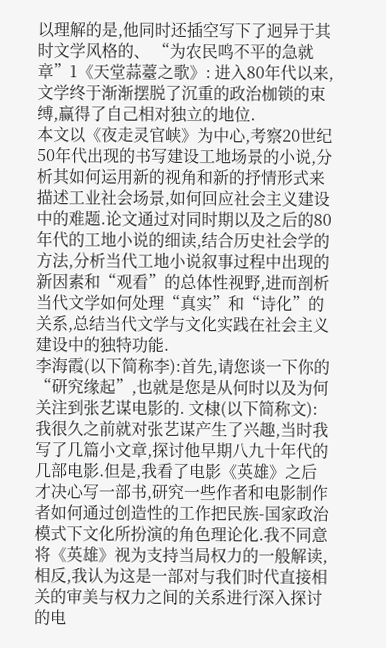以理解的是,他同时还插空写下了迥异于其时文学风格的、 “为农民鸣不平的急就章”1《天堂蒜薹之歌》: 进入80年代以来,文学终于渐渐摆脱了沉重的政治枷锁的束缚,赢得了自己相对独立的地位.
本文以《夜走灵官峡》为中心,考察20世纪50年代出现的书写建设工地场景的小说,分析其如何运用新的视角和新的抒情形式来描述工业社会场景,如何回应社会主义建设中的难题.论文通过对同时期以及之后的80年代的工地小说的细读,结合历史社会学的方法,分析当代工地小说叙事过程中出现的新因素和“观看”的总体性视野,进而剖析当代文学如何处理“真实”和“诗化”的关系,总结当代文学与文化实践在社会主义建设中的独特功能.
李海霞(以下简称李):首先,请您谈一下你的“研究缘起”,也就是您是从何时以及为何关注到张艺谋电影的. 文棣(以下简称文):我很久之前就对张艺谋产生了兴趣,当时我写了几篇小文章,探讨他早期八九十年代的几部电影.但是,我看了电影《英雄》之后才决心写一部书,研究一些作者和电影制作者如何通过创造性的工作把民族-国家政治模式下文化所扮演的角色理论化.我不同意将《英雄》视为支持当局权力的一般解读,相反,我认为这是一部对与我们时代直接相关的审美与权力之间的关系进行深入探讨的电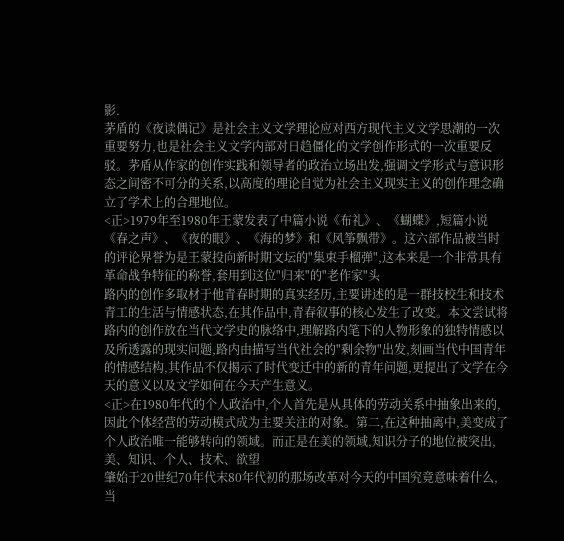影.
茅盾的《夜读偶记》是社会主义文学理论应对西方现代主义文学思潮的一次重要努力,也是社会主义文学内部对日趋僵化的文学创作形式的一次重要反驳。茅盾从作家的创作实践和领导者的政治立场出发,强调文学形式与意识形态之间密不可分的关系,以高度的理论自觉为社会主义现实主义的创作理念确立了学术上的合理地位。
<正>1979年至1980年王蒙发表了中篇小说《布礼》、《蝴蝶》,短篇小说《春之声》、《夜的眼》、《海的梦》和《风筝飘带》。这六部作品被当时的评论界誉为是王蒙投向新时期文坛的"集束手榴弹",这本来是一个非常具有革命战争特征的称誉,套用到这位"归来"的"老作家"头
路内的创作多取材于他青春时期的真实经历,主要讲述的是一群技校生和技术青工的生活与情感状态,在其作品中,青春叙事的核心发生了改变。本文尝试将路内的创作放在当代文学史的脉络中,理解路内笔下的人物形象的独特情感以及所透露的现实问题,路内由描写当代社会的"剩余物"出发,刻画当代中国青年的情感结构,其作品不仅揭示了时代变迁中的新的青年问题,更提出了文学在今天的意义以及文学如何在今天产生意义。
<正>在1980年代的个人政治中,个人首先是从具体的劳动关系中抽象出来的,因此个体经营的劳动模式成为主要关注的对象。第二,在这种抽离中,美变成了个人政治唯一能够转向的领域。而正是在美的领域,知识分子的地位被突出,美、知识、个人、技术、欲望
肇始于20世纪70年代末80年代初的那场改革对今天的中国究竟意味着什么,当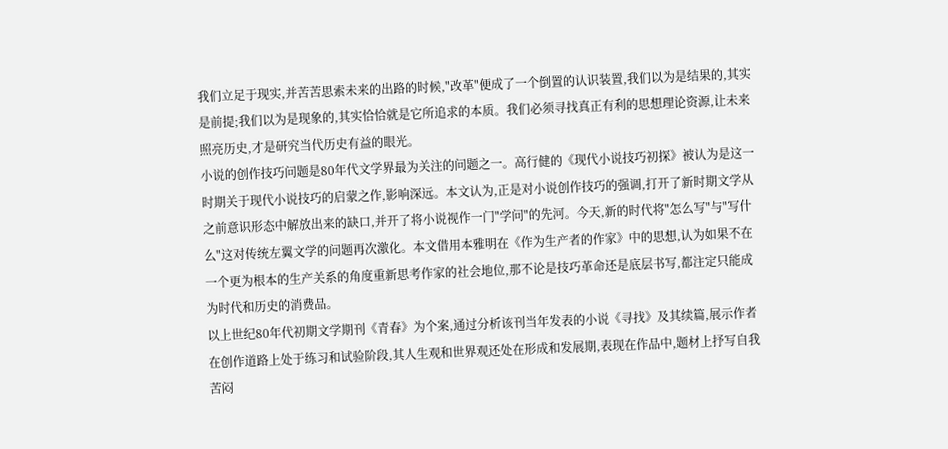我们立足于现实,并苦苦思索未来的出路的时候,"改革"便成了一个倒置的认识装置,我们以为是结果的,其实是前提;我们以为是现象的,其实恰恰就是它所追求的本质。我们必须寻找真正有利的思想理论资源,让未来照亮历史,才是研究当代历史有益的眼光。
小说的创作技巧问题是80年代文学界最为关注的问题之一。高行健的《现代小说技巧初探》被认为是这一时期关于现代小说技巧的启蒙之作,影响深远。本文认为,正是对小说创作技巧的强调,打开了新时期文学从之前意识形态中解放出来的缺口,并开了将小说视作一门"学问"的先河。今天,新的时代将"怎么写"与"写什么"这对传统左翼文学的问题再次激化。本文借用本雅明在《作为生产者的作家》中的思想,认为如果不在一个更为根本的生产关系的角度重新思考作家的社会地位,那不论是技巧革命还是底层书写,都注定只能成为时代和历史的消费品。
以上世纪80年代初期文学期刊《青春》为个案,通过分析该刊当年发表的小说《寻找》及其续篇,展示作者在创作道路上处于练习和试验阶段,其人生观和世界观还处在形成和发展期,表现在作品中,题材上抒写自我苦闷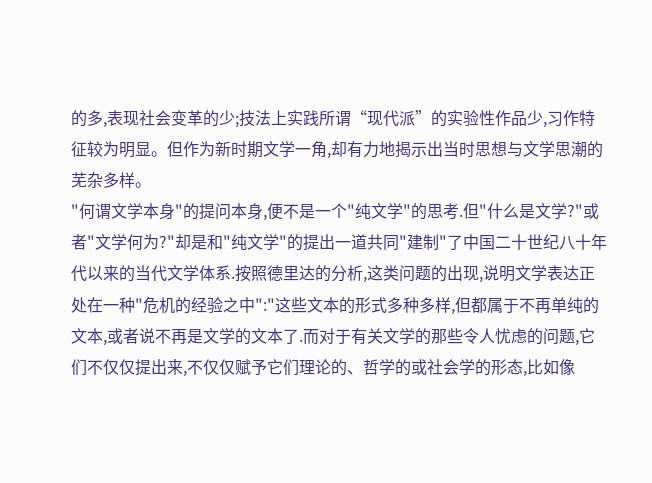的多,表现社会变革的少;技法上实践所谓“现代派”的实验性作品少,习作特征较为明显。但作为新时期文学一角,却有力地揭示出当时思想与文学思潮的芜杂多样。
"何谓文学本身"的提问本身,便不是一个"纯文学"的思考.但"什么是文学?"或者"文学何为?"却是和"纯文学"的提出一道共同"建制"了中国二十世纪八十年代以来的当代文学体系.按照德里达的分析,这类问题的出现,说明文学表达正处在一种"危机的经验之中":"这些文本的形式多种多样,但都属于不再单纯的文本,或者说不再是文学的文本了.而对于有关文学的那些令人忧虑的问题,它们不仅仅提出来,不仅仅赋予它们理论的、哲学的或社会学的形态,比如像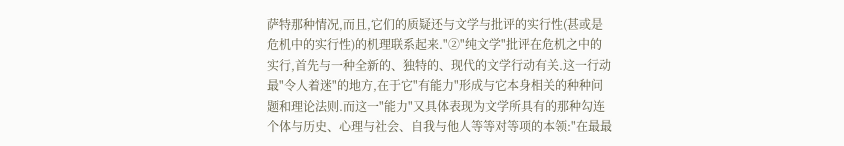萨特那种情况,而且,它们的质疑还与文学与批评的实行性(甚或是危机中的实行性)的机理联系起来."②"纯文学"批评在危机之中的实行,首先与一种全新的、独特的、现代的文学行动有关.这一行动最"令人着迷"的地方,在于它"有能力"形成与它本身相关的种种问题和理论法则.而这一"能力"又具体表现为文学所具有的那种勾连个体与历史、心理与社会、自我与他人等等对等项的本领:"在最最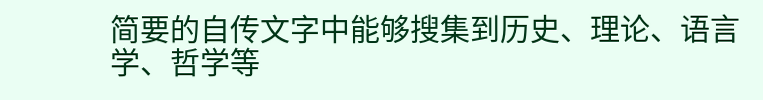简要的自传文字中能够搜集到历史、理论、语言学、哲学等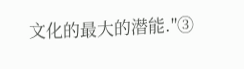文化的最大的潜能."③